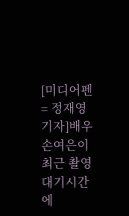[미디어펜 = 정재영 기자]배우 손여은이 최근 촬영 대기시간에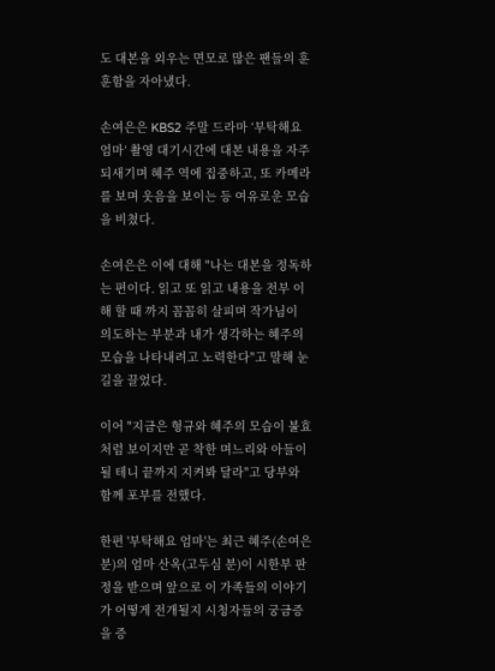도 대본을 외우는 면모로 많은 팬들의 훈훈함을 자아냈다.

손여은은 KBS2 주말 드라마 ‘부탁해요 엄마’ 촬영 대기시간에 대본 내용을 자주 되새기며 혜주 역에 집중하고, 또 카메라를 보며 웃음을 보이는 등 여유로운 모습을 비쳤다.

손여은은 이에 대해 "나는 대본을 정독하는 편이다. 읽고 또 읽고 내용을 전부 이해 할 때 까지 꼼꼼히 살피며 작가님이 의도하는 부분과 내가 생각하는 혜주의 모습을 나타내려고 노력한다"고 말해 눈길을 끌었다.

이어 "지금은 형규와 혜주의 모습이 불효처럼 보이지만 곧 착한 며느리와 아들이 될 테니 끝까지 지켜봐 달라"고 당부와 함께 포부를 전했다.

한편 '부탁해요 엄마'는 최근 혜주(손여은 분)의 엄마 산옥(고두심 분)이 시한부 판정을 받으며 앞으로 이 가족들의 이야기가 어떻게 전개될지 시청자들의 궁금증을 증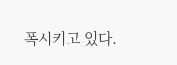폭시키고 있다.